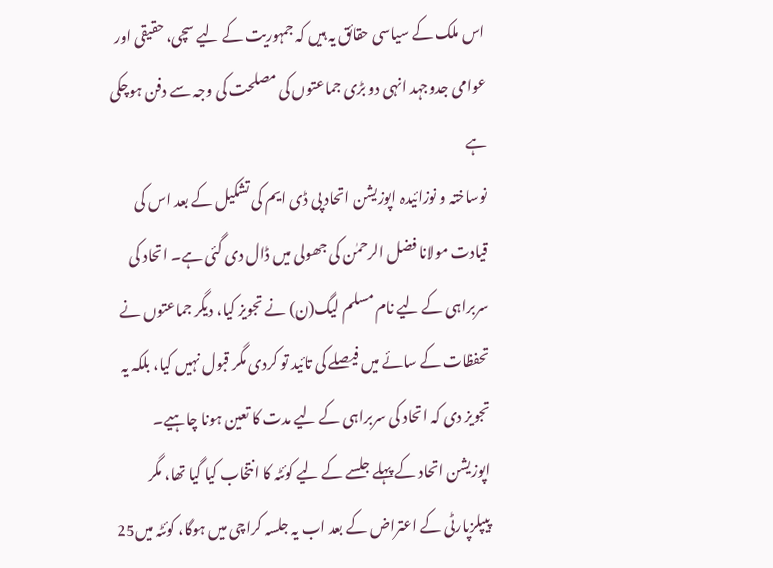اس ملک کے سیاسی حقائق یہ ہیں کہ جمہوریت کے لیے سچی، حقیقی اور عوامی جدوجہد انہی دو بڑی جماعتوں کی مصلحت کی وجہ سے دفن ہوچکی ہے
نوساختہ و نوزائیدہ اپوزیشن اتحاد پی ڈی ایم کی تشکیل کے بعد اس کی قیادت مولانا فضل الرحمٰن کی جھولی میں ڈال دی گئی ہے۔ اتحاد کی سربراہی کے لیے نام مسلم لیگ(ن) نے تجویز کیا، دیگر جماعتوں نے تحفظات کے سائے میں فیصلے کی تائید تو کردی مگر قبول نہیں کیا، بلکہ یہ تجویز دی کہ اتحاد کی سربراہی کے لیے مدت کا تعین ہونا چاہیے۔ اپوزیشن اتحاد کے پہلے جلسے کے لیے کوئٹہ کا انتخاب کیا گیا تھا، مگر پیپلزپارٹی کے اعتراض کے بعد اب یہ جلسہ کراچی میں ہوگا، کوئٹہ میں25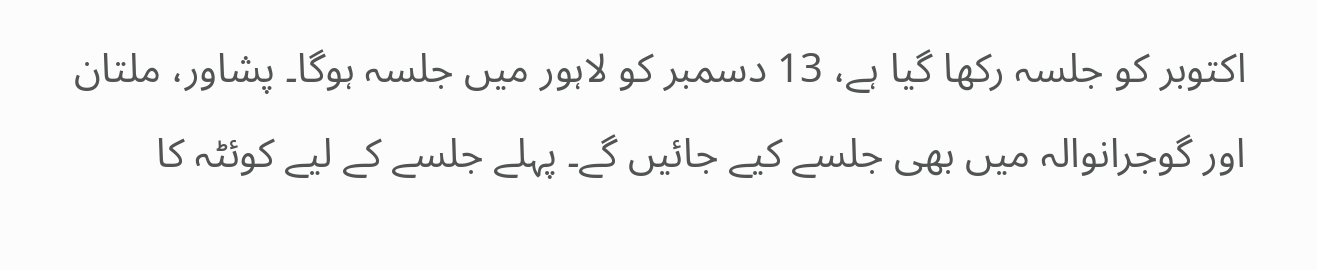اکتوبر کو جلسہ رکھا گیا ہے، 13 دسمبر کو لاہور میں جلسہ ہوگا۔ پشاور، ملتان اور گوجرانوالہ میں بھی جلسے کیے جائیں گے۔ پہلے جلسے کے لیے کوئٹہ کا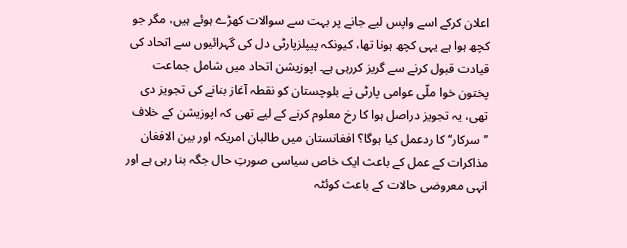اعلان کرکے اسے واپس لیے جانے پر بہت سے سوالات کھڑے ہوئے ہیں، مگر جو کچھ ہوا ہے یہی کچھ ہونا تھا، کیونکہ پیپلزپارٹی دل کی گہرائیوں سے اتحاد کی قیادت قبول کرنے سے گریز کررہی ہے۔ اپوزیشن اتحاد میں شامل جماعت پختون خوا ملّی عوامی پارٹی نے بلوچستان کو نقطہ آغاز بنانے کی تجویز دی تھی، یہ تجویز دراصل ہوا کا رخ معلوم کرنے کے لیے تھی کہ اپوزیشن کے خلاف ’’سرکار‘‘ کا ردعمل کیا ہوگا؟ افغانستان میں طالبان امریکہ اور بین الافغان مذاکرات کے عمل کے باعث ایک خاص سیاسی صورتِ حال جگہ بنا رہی ہے اور انہی معروضی حالات کے باعث کوئٹہ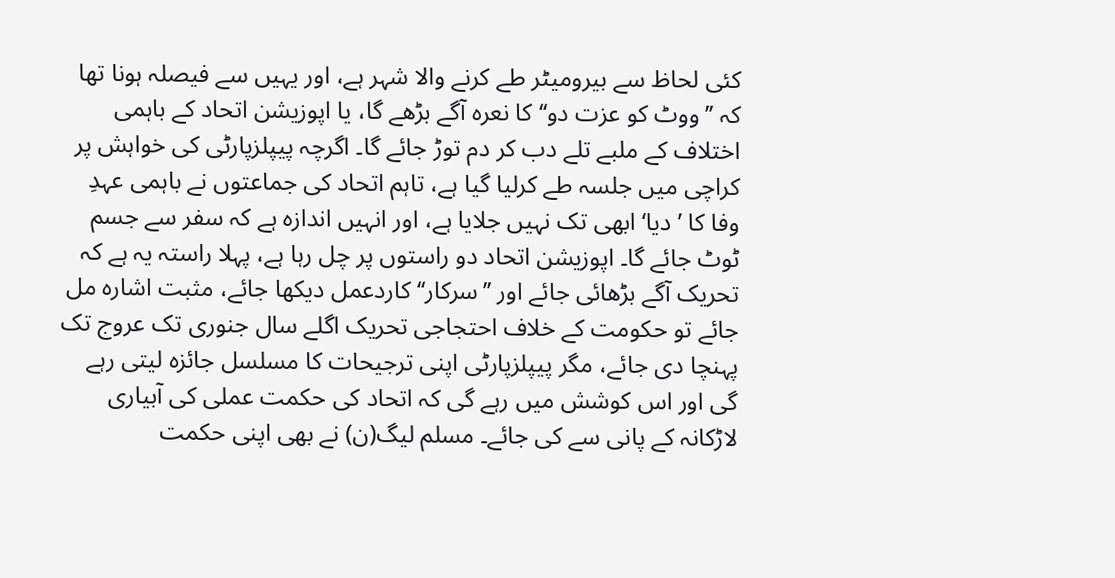کئی لحاظ سے بیرومیٹر طے کرنے والا شہر ہے، اور یہیں سے فیصلہ ہونا تھا کہ ’’ووٹ کو عزت دو‘‘ کا نعرہ آگے بڑھے گا، یا اپوزیشن اتحاد کے باہمی اختلاف کے ملبے تلے دب کر دم توڑ جائے گا۔ اگرچہ پیپلزپارٹی کی خواہش پر کراچی میں جلسہ طے کرلیا گیا ہے، تاہم اتحاد کی جماعتوں نے باہمی عہدِ وفا کا ’دیا‘ ابھی تک نہیں جلایا ہے، اور انہیں اندازہ ہے کہ سفر سے جسم ٹوٹ جائے گا۔ اپوزیشن اتحاد دو راستوں پر چل رہا ہے، پہلا راستہ یہ ہے کہ تحریک آگے بڑھائی جائے اور ’’سرکار‘‘ کاردعمل دیکھا جائے، مثبت اشارہ مل جائے تو حکومت کے خلاف احتجاجی تحریک اگلے سال جنوری تک عروج تک پہنچا دی جائے، مگر پیپلزپارٹی اپنی ترجیحات کا مسلسل جائزہ لیتی رہے گی اور اس کوشش میں رہے گی کہ اتحاد کی حکمت عملی کی آبیاری لاڑکانہ کے پانی سے کی جائے۔ مسلم لیگ(ن) نے بھی اپنی حکمت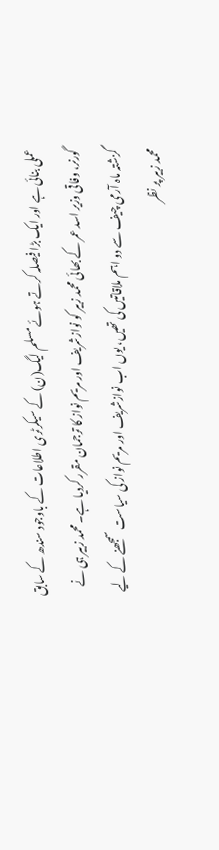عملی بنائی ہے اور ایک بڑا فیصلہ کرتے ہوئے مسلم لیگ(ن) کے سیکرٹری اطلاعات کے باوجود سندھ کے سابق گورنر، وفاقی وزیر اسد عمر کے بھائی محمد زبیر کو نوازشریف اور مریم نواز کا ترجمان مقرر کردیا ہے۔ محمد زبیر ہی نے گزشتہ ماہ آرمی چیف سے دو اہم ملاقاتیں کی تھیں، یوں اب نوازشریف اور مریم نواز کی سیاست سمجھنے کے لیے محمد زبیر پر نظر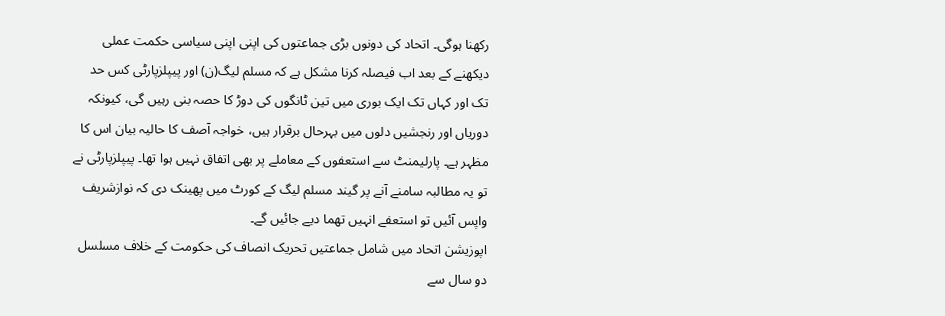رکھنا ہوگی۔ اتحاد کی دونوں بڑی جماعتوں کی اپنی اپنی سیاسی حکمت عملی دیکھنے کے بعد اب فیصلہ کرنا مشکل ہے کہ مسلم لیگ(ن) اور پیپلزپارٹی کس حد تک اور کہاں تک ایک بوری میں تین ٹانگوں کی دوڑ کا حصہ بنی رہیں گی، کیونکہ دوریاں اور رنجشیں دلوں میں بہرحال برقرار ہیں، خواجہ آصف کا حالیہ بیان اس کا مظہر ہے۔ پارلیمنٹ سے استعفوں کے معاملے پر بھی اتفاق نہیں ہوا تھا۔ پیپلزپارٹی نے تو یہ مطالبہ سامنے آنے پر گیند مسلم لیگ کے کورٹ میں پھینک دی کہ نوازشریف واپس آئیں تو استعفے انہیں تھما دیے جائیں گے۔
اپوزیشن اتحاد میں شامل جماعتیں تحریک انصاف کی حکومت کے خلاف مسلسل دو سال سے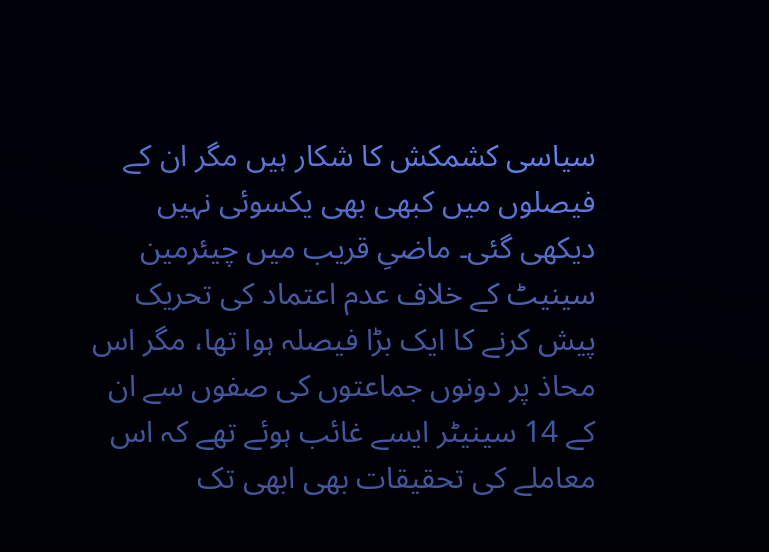سیاسی کشمکش کا شکار ہیں مگر ان کے فیصلوں میں کبھی بھی یکسوئی نہیں دیکھی گئی۔ ماضیِ قریب میں چیئرمین سینیٹ کے خلاف عدم اعتماد کی تحریک پیش کرنے کا ایک بڑا فیصلہ ہوا تھا، مگر اس محاذ پر دونوں جماعتوں کی صفوں سے ان کے 14 سینیٹر ایسے غائب ہوئے تھے کہ اس معاملے کی تحقیقات بھی ابھی تک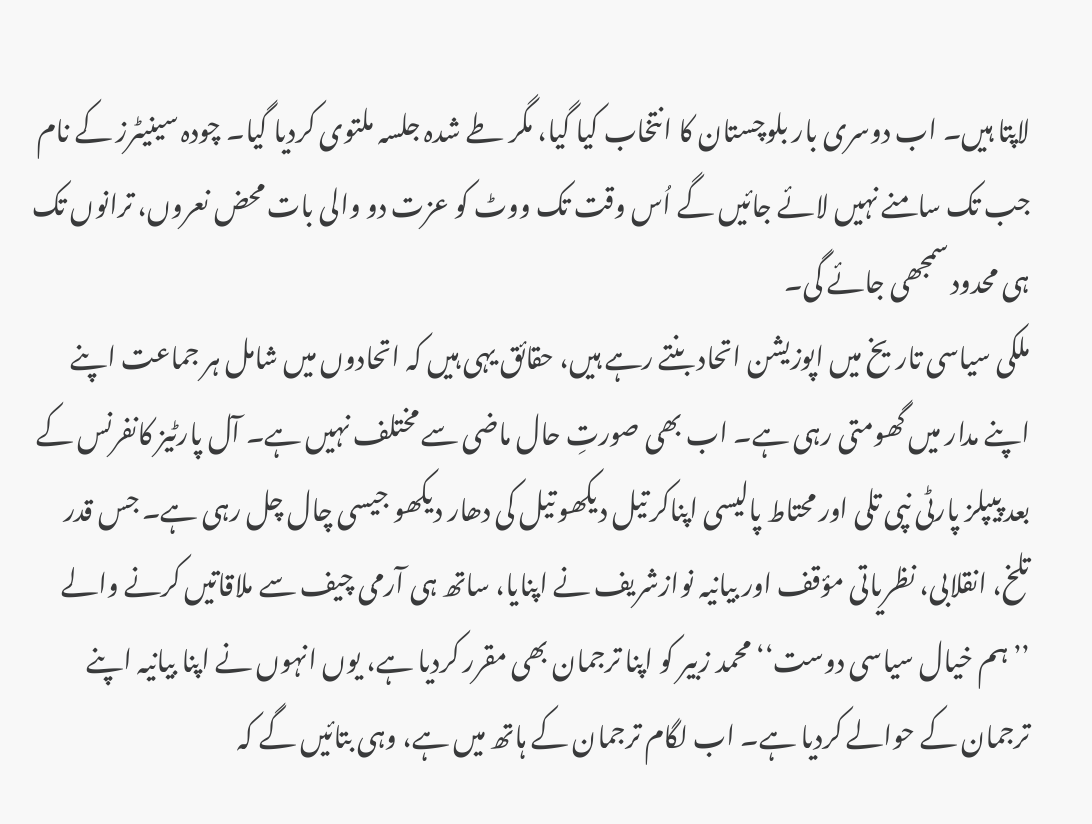لاپتا ہیں۔ اب دوسری بار بلوچستان کا انتخاب کیا گیا، مگر طے شدہ جلسہ ملتوی کردیا گیا۔ چودہ سینیٹرز کے نام جب تک سامنے نہیں لائے جائیں گے اُس وقت تک ووٹ کو عزت دو والی بات محض نعروں، ترانوں تک ہی محدود سمجھی جائے گی۔
ملکی سیاسی تاریخ میں اپوزیشن اتحاد بنتے رہے ہیں، حقائق یہی ہیں کہ اتحادوں میں شامل ہر جماعت اپنے اپنے مدار میں گھومتی رہی ہے۔ اب بھی صورتِ حال ماضی سے مختلف نہیں ہے۔ آل پارٹیز کانفرنس کے بعد پیپلز پارٹی نپی تلی اور محتاط پالیسی اپناکر تیل دیکھو تیل کی دھار دیکھو جیسی چال چل رہی ہے۔ جس قدر تلخ، انقلابی، نظریاتی مؤقف اور بیانیہ نوازشریف نے اپنایا، ساتھ ہی آرمی چیف سے ملاقاتیں کرنے والے ’’ہم خیال سیاسی دوست‘‘ محمد زبیر کو اپنا ترجمان بھی مقرر کردیا ہے، یوں انہوں نے اپنا بیانیہ اپنے ترجمان کے حوالے کردیا ہے۔ اب لگام ترجمان کے ہاتھ میں ہے، وہی بتائیں گے کہ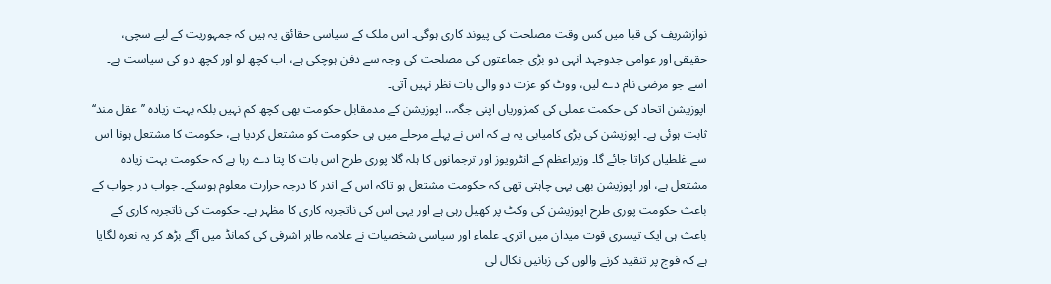نوازشریف کی قبا میں کس وقت مصلحت کی پیوند کاری ہوگی۔ اس ملک کے سیاسی حقائق یہ ہیں کہ جمہوریت کے لیے سچی، حقیقی اور عوامی جدوجہد انہی دو بڑی جماعتوں کی مصلحت کی وجہ سے دفن ہوچکی ہے، اب کچھ لو اور کچھ دو کی سیاست ہے۔ اسے جو مرضی نام دے لیں، ووٹ کو عزت دو والی بات نظر نہیں آتی۔
اپوزیشن اتحاد کی حکمت عملی کی کمزوریاں اپنی جگہ… اپوزیشن کے مدمقابل حکومت بھی کچھ کم نہیں بلکہ بہت زیادہ ’’عقل مند‘‘ ثابت ہوئی ہے۔ اپوزیشن کی بڑی کامیابی یہ ہے کہ اس نے پہلے مرحلے میں ہی حکومت کو مشتعل کردیا ہے، حکومت کا مشتعل ہونا اس سے غلطیاں کراتا جائے گا۔ وزیراعظم کے انٹرویوز اور ترجمانوں کا ہلہ گلا پوری طرح اس بات کا پتا دے رہا ہے کہ حکومت بہت زیادہ مشتعل ہے، اور اپوزیشن بھی یہی چاہتی تھی کہ حکومت مشتعل ہو تاکہ اس کے اندر کا درجہ حرارت معلوم ہوسکے۔ جواب در جواب کے باعث حکومت پوری طرح اپوزیشن کی وکٹ پر کھیل رہی ہے اور یہی اس کی ناتجربہ کاری کا مظہر ہے۔ حکومت کی ناتجربہ کاری کے باعث ہی ایک تیسری قوت میدان میں اتری۔ علماء اور سیاسی شخصیات نے علامہ طاہر اشرفی کی کمانڈ میں آگے بڑھ کر یہ نعرہ لگایا ہے کہ فوج پر تنقید کرنے والوں کی زبانیں نکال لی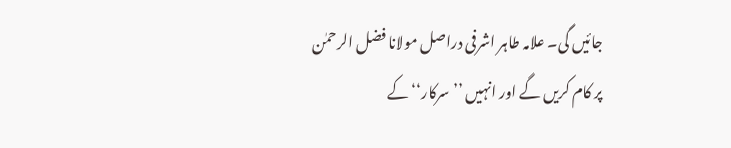جائیں گی۔ علامہ طاہر اشرفی دراصل مولانا فضل الرحمٰن پر کام کریں گے اور انہیں ’’سرکار‘‘ کے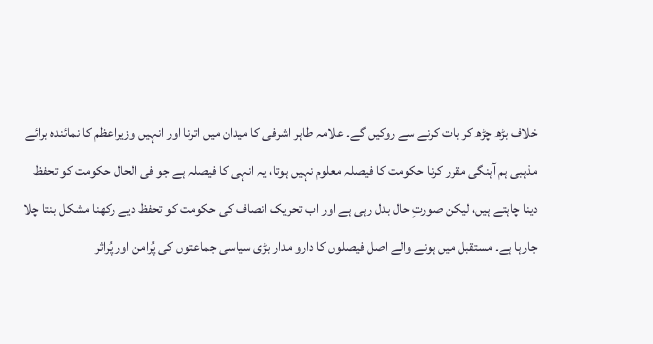خلاف بڑھ چڑھ کر بات کرنے سے روکیں گے۔ علامہ طاہر اشرفی کا میدان میں اترنا اور انہیں وزیراعظم کا نمائندہ برائے مذہبی ہم آہنگی مقرر کرنا حکومت کا فیصلہ معلوم نہیں ہوتا، یہ انہی کا فیصلہ ہے جو فی الحال حکومت کو تحفظ دینا چاہتے ہیں، لیکن صورتِ حال بدل رہی ہے اور اب تحریک انصاف کی حکومت کو تحفظ دیے رکھنا مشکل بنتا چلا جارہا ہے۔ مستقبل میں ہونے والے اصل فیصلوں کا دارو مدار بڑی سیاسی جماعتوں کی پُرامن اور پُراثر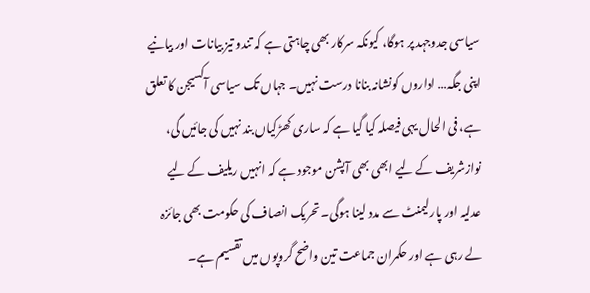سیاسی جدوجہد پر ہوگا، کیونکہ سرکار بھی چاہتی ہے کہ تندو تیز بیانات اور بیانیے اپنی جگہ… اداروں کونشانہ بنانا درست نہیں۔ جہاں تک سیاسی آکسیجن کا تعلق ہے، فی الحال یہی فیصلہ کیا گیا ہے کہ ساری کھڑکیاں بند نہیں کی جائیں گی، نوازشریف کے لیے ابھی بھی آپشن موجود ہے کہ انہیں ریلیف کے لیے عدلیہ اور پارلیمنٹ سے مدد لینا ہوگی۔ تحریک انصاف کی حکومت بھی جائزہ لے رہی ہے اور حکمران جماعت تین واضح گروپوں میں تقسیم ہے۔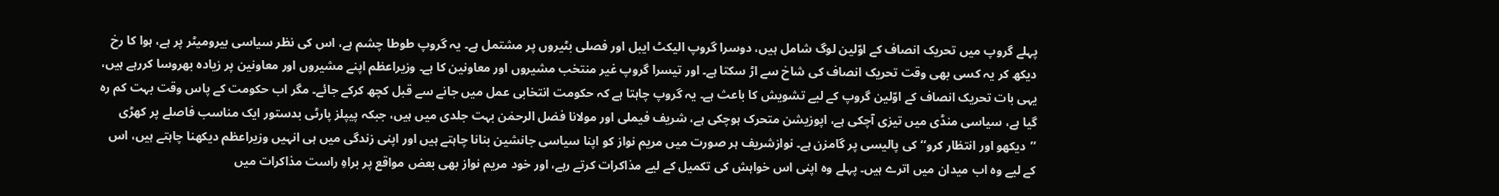پہلے گروپ میں تحریک انصاف کے اوّلین لوگ شامل ہیں، دوسرا گروپ الیکٹ ایبل اور فصلی بٹیروں پر مشتمل ہے۔ یہ گروپ طوطا چشم ہے، اس کی نظر سیاسی بیرومیٹر پر ہے، ہوا کا رخ دیکھ کر یہ کسی بھی وقت تحریک انصاف کی شاخ سے اڑ سکتا ہے۔ اور تیسرا گروپ غیر منتخب مشیروں اور معاونین کا ہے۔ وزیراعظم اپنے مشیروں اور معاونین پر زیادہ بھروسا کررہے ہیں، یہی بات تحریک انصاف کے اوّلین گروپ کے لیے تشویش کا باعث ہے۔ یہ گروپ چاہتا ہے کہ حکومت انتخابی عمل میں جانے سے قبل کچھ کرکے جائے۔ مگر اب حکومت کے پاس وقت بہت کم رہ گیا ہے، سیاسی منڈی میں تیزی آچکی ہے، اپوزیشن متحرک ہوچکی ہے، شریف فیملی اور مولانا فضل الرحمٰن بہت جلدی میں ہیں، جبکہ پیپلز پارٹی بدستور ایک مناسب فاصلے پر کھڑی ’’دیکھو اور انتظار کرو‘‘ کی پالیسی پر گامزن ہے۔ نوازشریف ہر صورت میں مریم نواز کو اپنا سیاسی جانشین بنانا چاہتے ہیں اور اپنی زندگی میں ہی انہیں وزیراعظم دیکھنا چاہتے ہیں، اس کے لیے وہ اب میدان میں اترے ہیں۔ پہلے وہ اپنی اس خواہش کی تکمیل کے لیے مذاکرات کرتے رہے، اور خود مریم نواز بھی بعض مواقع پر براہِ راست مذاکرات میں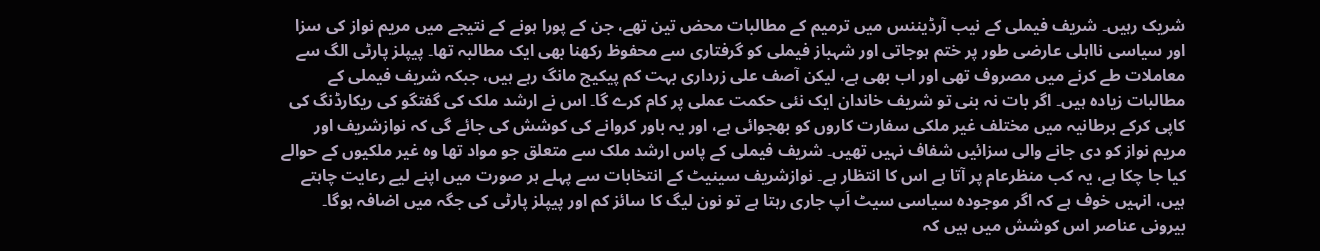شریک رہیں۔ شریف فیملی کے نیب آرڈیننس میں ترمیم کے مطالبات محض تین تھے، جن کے پورا ہونے کے نتیجے میں مریم نواز کی سزا اور سیاسی نااہلی عارضی طور پر ختم ہوجاتی اور شہباز فیملی کو گرفتاری سے محفوظ رکھنا بھی ایک مطالبہ تھا۔ پیپلز پارٹی الگ سے معاملات طے کرنے میں مصروف تھی اور اب بھی ہے، لیکن آصف علی زرداری بہت کم پیکیج مانگ رہے ہیں، جبکہ شریف فیملی کے مطالبات زیادہ ہیں۔ اگر بات نہ بنی تو شریف خاندان ایک نئی حکمت عملی پر کام کرے گا۔ اس نے ارشد ملک کی گفتگو کی ریکارڈنگ کی کاپی کرکے برطانیہ میں مختلف غیر ملکی سفارت کاروں کو بھجوائی ہے، اور یہ باور کروانے کی کوشش کی جائے گی کہ نوازشریف اور مریم نواز کو دی جانے والی سزائیں شفاف نہیں تھیں۔ شریف فیملی کے پاس ارشد ملک سے متعلق جو مواد تھا وہ غیر ملکیوں کے حوالے کیا جا چکا ہے، یہ کب منظرعام پر آتا ہے اس کا انتظار ہے۔ نوازشریف سینیٹ کے انتخابات سے پہلے ہر صورت میں اپنے لیے رعایت چاہتے ہیں، انہیں خوف ہے کہ اگر موجودہ سیاسی سیٹ اَپ جاری رہتا ہے تو نون لیگ کا سائز کم اور پیپلز پارٹی کی جگہ میں اضافہ ہوگا۔ بیرونی عناصر اس کوشش میں ہیں کہ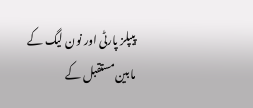پیپلز پارٹی اور نون لیگ کے مابین مستقبل کے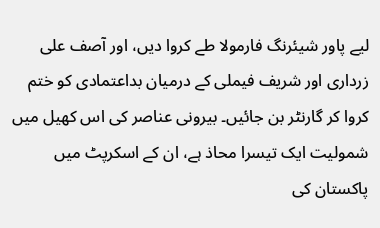لیے پاور شیئرنگ فارمولا طے کروا دیں، اور آصف علی زرداری اور شریف فیملی کے درمیان بداعتمادی کو ختم کروا کر گارنٹر بن جائیں۔ بیرونی عناصر کی اس کھیل میں شمولیت ایک تیسرا محاذ ہے، ان کے اسکرپٹ میں پاکستان کی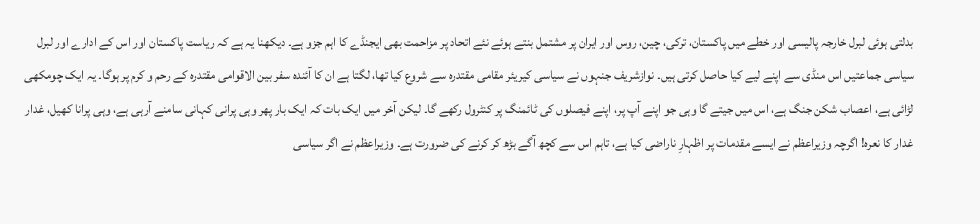بدلتی ہوئی لبرل خارجہ پالیسی اور خطے میں پاکستان، ترکی، چین، روس اور ایران پر مشتمل بنتے ہوئے نئے اتحاد پر مزاحمت بھی ایجنڈے کا اہم جزو ہے۔ دیکھنا یہ ہے کہ ریاست پاکستان اور اس کے ادارے اور لبرل سیاسی جماعتیں اس منڈی سے اپنے لیے کیا حاصل کرتی ہیں۔ نوازشریف جنہوں نے سیاسی کیریئر مقامی مقتدرہ سے شروع کیا تھا، لگتا ہے ان کا آئندہ سفر بین الاقوامی مقتدرہ کے رحم و کرم پر ہوگا۔ یہ ایک چومکھی لڑائی ہے، اعصاب شکن جنگ ہے، اس میں جیتے گا وہی جو اپنے آپ پر، اپنے فیصلوں کی ٹائمنگ پر کنٹرول رکھے گا۔ لیکن آخر میں ایک بات کہ ایک بار پھر وہی پرانی کہانی سامنے آرہی ہے، وہی پرانا کھیل، غدار غدار کا نعرہ! اگرچہ وزیراعظم نے ایسے مقدمات پر اظہارِ ناراضی کیا ہے، تاہم اس سے کچھ آگے بڑھ کر کرنے کی ضرورت ہے۔ وزیراعظم نے اگر سیاسی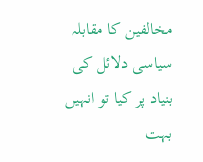مخالفین کا مقابلہ سیاسی دلائل کی بنیاد پر کیا تو انہیں بہت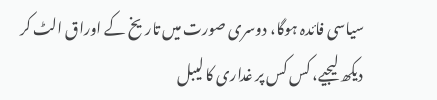سیاسی فائدہ ہوگا، دوسری صورت میں تاریخ کے اوراق الٹ کر دیکھ لیجیے، کس کس پر غداری کا لیبل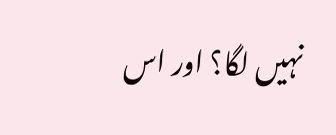نہیں لگا؟ اور اس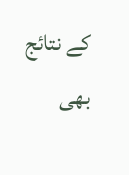کے نتائج بھی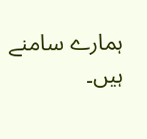ہمارے سامنے ہیں۔